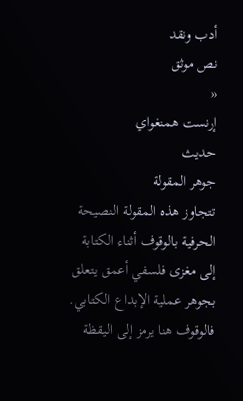أدب ونقد
نص موثق
«
إرنست همنغواي
حديث
جوهر المقولة
تتجاوز هذه المقولة النصيحة الحرفية بالوقوف أثناء الكتابة إلى مغزى فلسفي أعمق يتعلق بجوهر عملية الإبداع الكتابي. فالوقوف هنا يرمز إلى اليقظة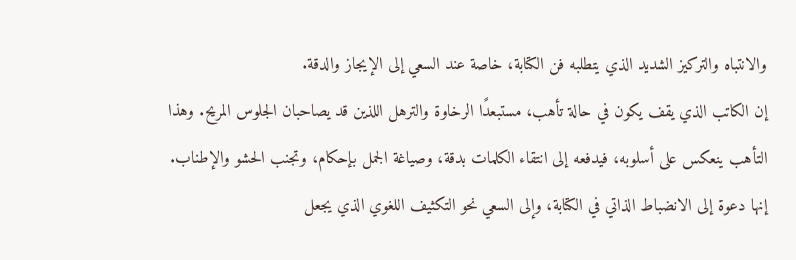والانتباه والتركيز الشديد الذي يتطلبه فن الكتابة، خاصة عند السعي إلى الإيجاز والدقة.
إن الكاتب الذي يقف يكون في حالة تأهب، مستبعدًا الرخاوة والترهل اللذين قد يصاحبان الجلوس المريح. وهذا التأهب ينعكس على أسلوبه، فيدفعه إلى انتقاء الكلمات بدقة، وصياغة الجمل بإحكام، وتجنب الحشو والإطناب. إنها دعوة إلى الانضباط الذاتي في الكتابة، وإلى السعي نحو التكثيف اللغوي الذي يجعل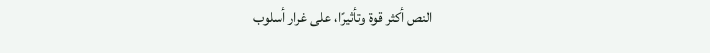النص أكثر قوة وتأثيرًا، على غرار أسلوب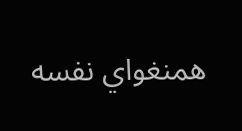همنغواي نفسه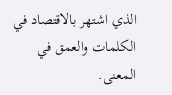الذي اشتهر بالاقتصاد في الكلمات والعمق في المعنى.